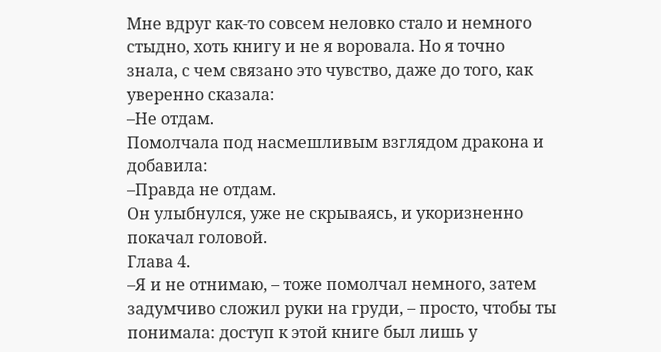Мне вдруг как-то совсем неловко стало и немного стыдно, хоть книгу и не я воровала. Но я точно знала, с чем связано это чувство, даже до того, как уверенно сказала:
–Не отдам.
Помолчала под насмешливым взглядом дракона и добавила:
–Правда не отдам.
Он улыбнулся, уже не скрываясь, и укоризненно покачал головой.
Глава 4.
–Я и не отнимаю, – тоже помолчал немного, затем задумчиво сложил руки на груди, – просто, чтобы ты понимала: доступ к этой книге был лишь у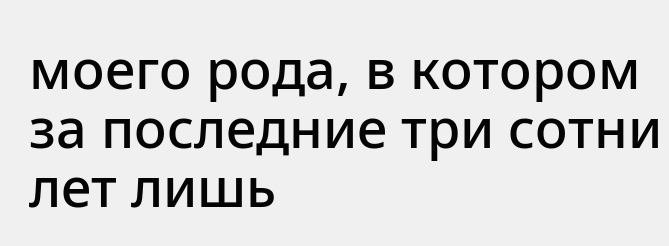моего рода, в котором за последние три сотни лет лишь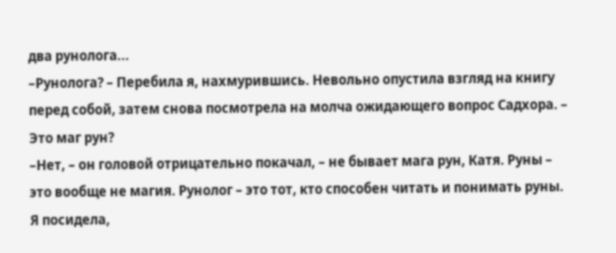два рунолога...
–Рунолога? – Перебила я, нахмурившись. Невольно опустила взгляд на книгу перед собой, затем снова посмотрела на молча ожидающего вопрос Садхора. – Это маг рун?
–Нет, – он головой отрицательно покачал, – не бывает мага рун, Катя. Руны – это вообще не магия. Рунолог – это тот, кто способен читать и понимать руны.
Я посидела,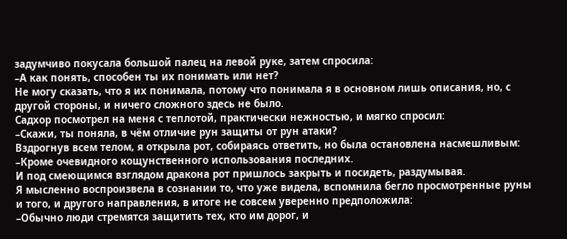задумчиво покусала большой палец на левой руке, затем спросила:
–А как понять, способен ты их понимать или нет?
Не могу сказать, что я их понимала, потому что понимала я в основном лишь описания, но, с другой стороны, и ничего сложного здесь не было.
Садхор посмотрел на меня с теплотой, практически нежностью, и мягко спросил:
–Скажи, ты поняла, в чём отличие рун защиты от рун атаки?
Вздрогнув всем телом, я открыла рот, собираясь ответить, но была остановлена насмешливым:
–Кроме очевидного кощунственного использования последних.
И под смеющимся взглядом дракона рот пришлось закрыть и посидеть, раздумывая.
Я мысленно воспроизвела в сознании то, что уже видела, вспомнила бегло просмотренные руны и того, и другого направления, в итоге не совсем уверенно предположила:
–Обычно люди стремятся защитить тех, кто им дорог, и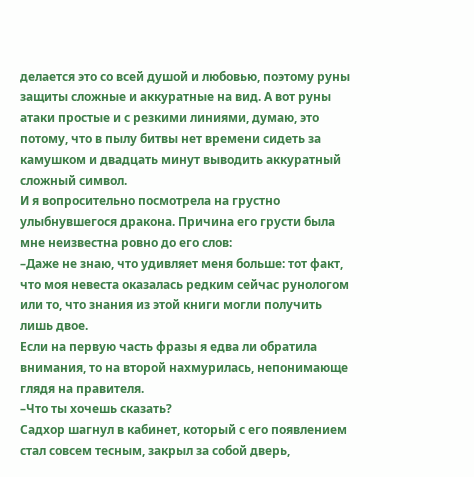делается это со всей душой и любовью, поэтому руны защиты сложные и аккуратные на вид. А вот руны атаки простые и с резкими линиями, думаю, это потому, что в пылу битвы нет времени сидеть за камушком и двадцать минут выводить аккуратный сложный символ.
И я вопросительно посмотрела на грустно улыбнувшегося дракона. Причина его грусти была мне неизвестна ровно до его слов:
–Даже не знаю, что удивляет меня больше: тот факт, что моя невеста оказалась редким сейчас рунологом или то, что знания из этой книги могли получить лишь двое.
Если на первую часть фразы я едва ли обратила внимания, то на второй нахмурилась, непонимающе глядя на правителя.
–Что ты хочешь сказать?
Садхор шагнул в кабинет, который с его появлением стал совсем тесным, закрыл за собой дверь,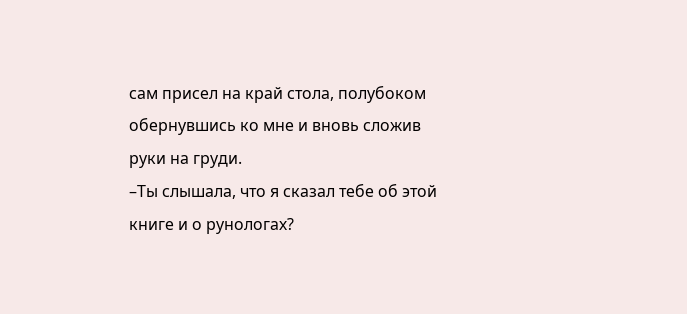сам присел на край стола, полубоком обернувшись ко мне и вновь сложив руки на груди.
–Ты слышала, что я сказал тебе об этой книге и о рунологах?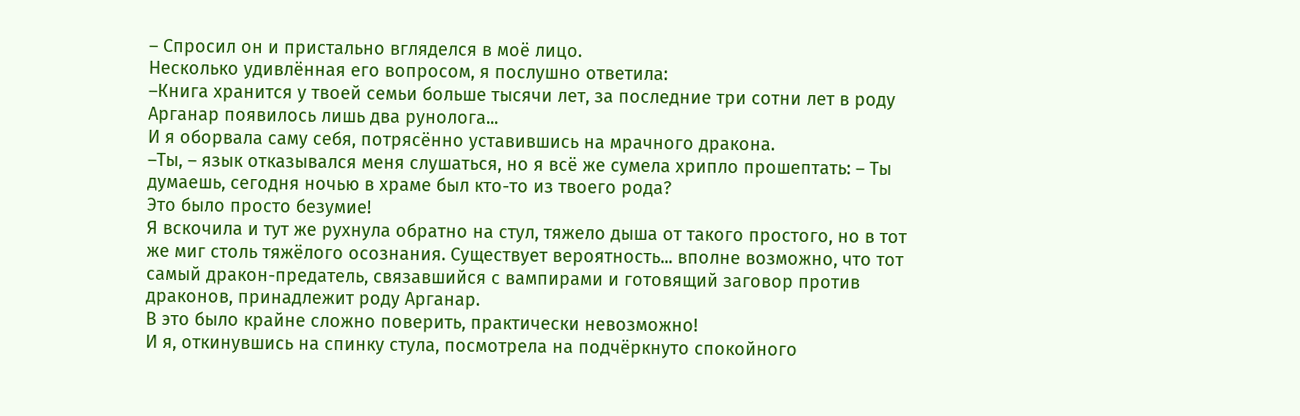– Спросил он и пристально вгляделся в моё лицо.
Несколько удивлённая его вопросом, я послушно ответила:
–Книга хранится у твоей семьи больше тысячи лет, за последние три сотни лет в роду Арганар появилось лишь два рунолога...
И я оборвала саму себя, потрясённо уставившись на мрачного дракона.
–Ты, – язык отказывался меня слушаться, но я всё же сумела хрипло прошептать: – Ты думаешь, сегодня ночью в храме был кто-то из твоего рода?
Это было просто безумие!
Я вскочила и тут же рухнула обратно на стул, тяжело дыша от такого простого, но в тот же миг столь тяжёлого осознания. Существует вероятность... вполне возможно, что тот самый дракон-предатель, связавшийся с вампирами и готовящий заговор против драконов, принадлежит роду Арганар.
В это было крайне сложно поверить, практически невозможно!
И я, откинувшись на спинку стула, посмотрела на подчёркнуто спокойного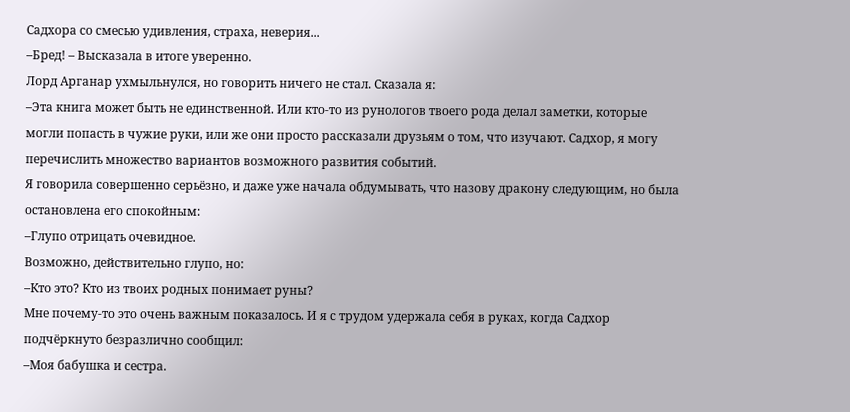Садхора со смесью удивления, страха, неверия...
–Бред! – Высказала в итоге уверенно.
Лорд Арганар ухмыльнулся, но говорить ничего не стал. Сказала я:
–Эта книга может быть не единственной. Или кто-то из рунологов твоего рода делал заметки, которые могли попасть в чужие руки, или же они просто рассказали друзьям о том, что изучают. Садхор, я могу перечислить множество вариантов возможного развития событий.
Я говорила совершенно серьёзно, и даже уже начала обдумывать, что назову дракону следующим, но была остановлена его спокойным:
–Глупо отрицать очевидное.
Возможно, действительно глупо, но:
–Кто это? Кто из твоих родных понимает руны?
Мне почему-то это очень важным показалось. И я с трудом удержала себя в руках, когда Садхор подчёркнуто безразлично сообщил:
–Моя бабушка и сестра.